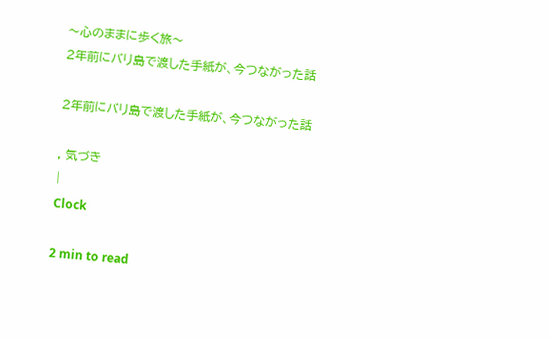〜心のままに歩く旅〜
2年前にバリ島で渡した手紙が、今つながった話

2年前にバリ島で渡した手紙が、今つながった話

, 気づき
|
Clock

2 min to read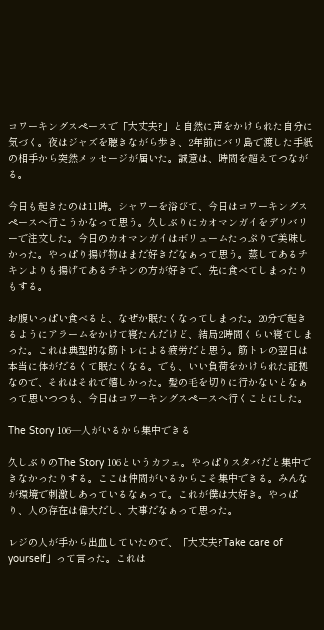コワーキングスペースで「大丈夫?」と自然に声をかけられた自分に気づく。夜はジャズを聴きながら歩き、2年前にバリ島で渡した手紙の相手から突然メッセージが届いた。誠意は、時間を超えてつながる。

今日も起きたのは11時。シャワーを浴びて、今日はコワーキングスペースへ行こうかなって思う。久しぶりにカオマンガイをデリバリーで注文した。今日のカオマンガイはボリュームたっぷりで美味しかった。やっぱり揚げ物はまだ好きだなぁって思う。蒸してあるチキンよりも揚げてあるチキンの方が好きで、先に食べてしまったりもする。

お腹いっぱい食べると、なぜか眠たくなってしまった。20分で起きるようにアラームをかけて寝たんだけど、結局2時間くらい寝てしまった。これは典型的な筋トレによる疲労だと思う。筋トレの翌日は本当に体がだるくて眠たくなる。でも、いい負荷をかけられた証拠なので、それはそれで嬉しかった。髪の毛を切りに行かないとなぁって思いつつも、今日はコワーキングスペースへ行くことにした。

The Story 106—人がいるから集中できる

久しぶりのThe Story 106というカフェ。やっぱりスタバだと集中できなかったりする。ここは仲間がいるからこそ集中できる。みんなが環境で刺激しあっているなぁって。これが僕は大好き。やっぱり、人の存在は偉大だし、大事だなぁって思った。

レジの人が手から出血していたので、「大丈夫?Take care of yourself」って言った。これは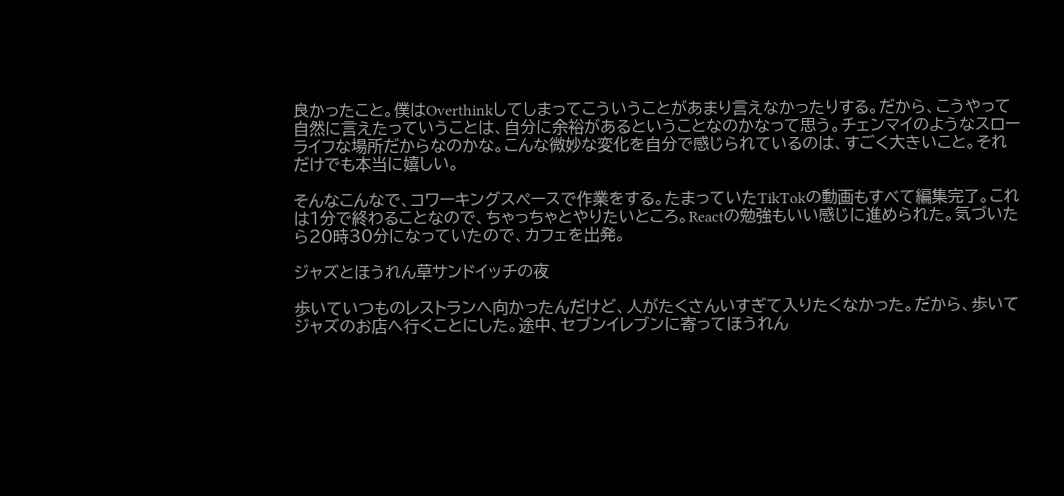良かったこと。僕はOverthinkしてしまってこういうことがあまり言えなかったりする。だから、こうやって自然に言えたっていうことは、自分に余裕があるということなのかなって思う。チェンマイのようなスローライフな場所だからなのかな。こんな微妙な変化を自分で感じられているのは、すごく大きいこと。それだけでも本当に嬉しい。

そんなこんなで、コワーキングスペースで作業をする。たまっていたTikTokの動画もすべて編集完了。これは1分で終わることなので、ちゃっちゃとやりたいところ。Reactの勉強もいい感じに進められた。気づいたら20時30分になっていたので、カフェを出発。

ジャズとほうれん草サンドイッチの夜

歩いていつものレストランへ向かったんだけど、人がたくさんいすぎて入りたくなかった。だから、歩いてジャズのお店へ行くことにした。途中、セブンイレブンに寄ってほうれん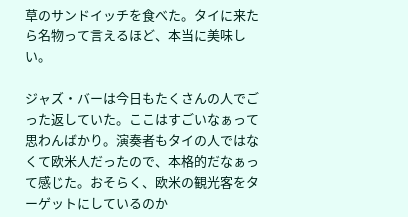草のサンドイッチを食べた。タイに来たら名物って言えるほど、本当に美味しい。

ジャズ・バーは今日もたくさんの人でごった返していた。ここはすごいなぁって思わんばかり。演奏者もタイの人ではなくて欧米人だったので、本格的だなぁって感じた。おそらく、欧米の観光客をターゲットにしているのか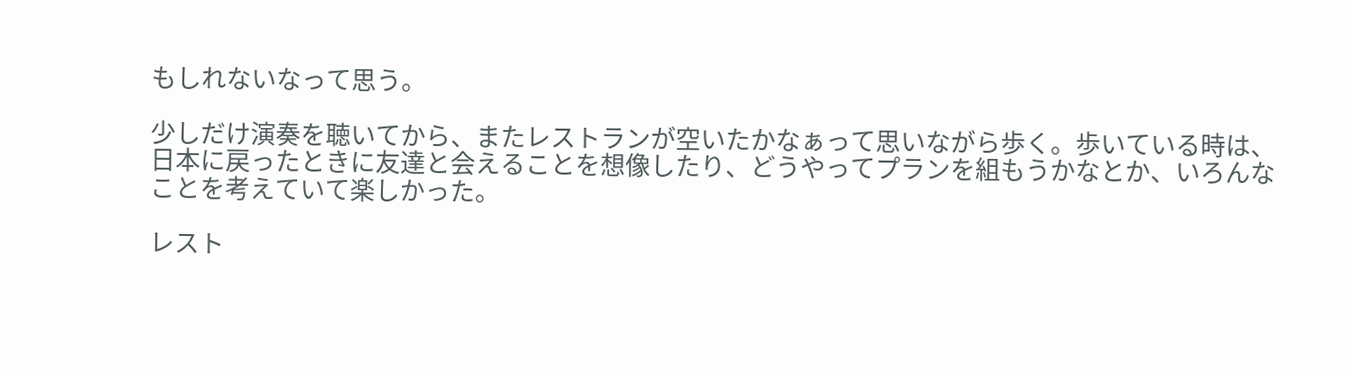もしれないなって思う。

少しだけ演奏を聴いてから、またレストランが空いたかなぁって思いながら歩く。歩いている時は、日本に戻ったときに友達と会えることを想像したり、どうやってプランを組もうかなとか、いろんなことを考えていて楽しかった。

レスト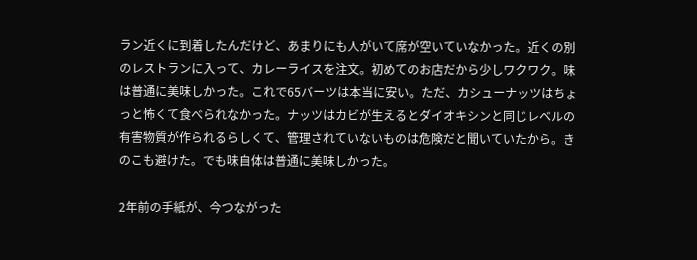ラン近くに到着したんだけど、あまりにも人がいて席が空いていなかった。近くの別のレストランに入って、カレーライスを注文。初めてのお店だから少しワクワク。味は普通に美味しかった。これで65バーツは本当に安い。ただ、カシューナッツはちょっと怖くて食べられなかった。ナッツはカビが生えるとダイオキシンと同じレベルの有害物質が作られるらしくて、管理されていないものは危険だと聞いていたから。きのこも避けた。でも味自体は普通に美味しかった。

2年前の手紙が、今つながった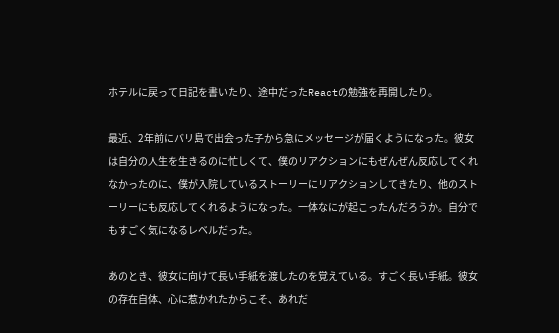ホテルに戻って日記を書いたり、途中だったReactの勉強を再開したり。

最近、2年前にバリ島で出会った子から急にメッセージが届くようになった。彼女は自分の人生を生きるのに忙しくて、僕のリアクションにもぜんぜん反応してくれなかったのに、僕が入院しているストーリーにリアクションしてきたり、他のストーリーにも反応してくれるようになった。一体なにが起こったんだろうか。自分でもすごく気になるレベルだった。

あのとき、彼女に向けて長い手紙を渡したのを覚えている。すごく長い手紙。彼女の存在自体、心に惹かれたからこそ、あれだ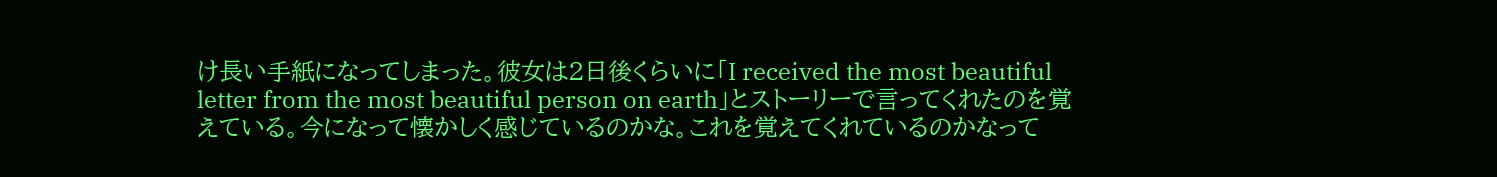け長い手紙になってしまった。彼女は2日後くらいに「I received the most beautiful letter from the most beautiful person on earth」とストーリーで言ってくれたのを覚えている。今になって懐かしく感じているのかな。これを覚えてくれているのかなって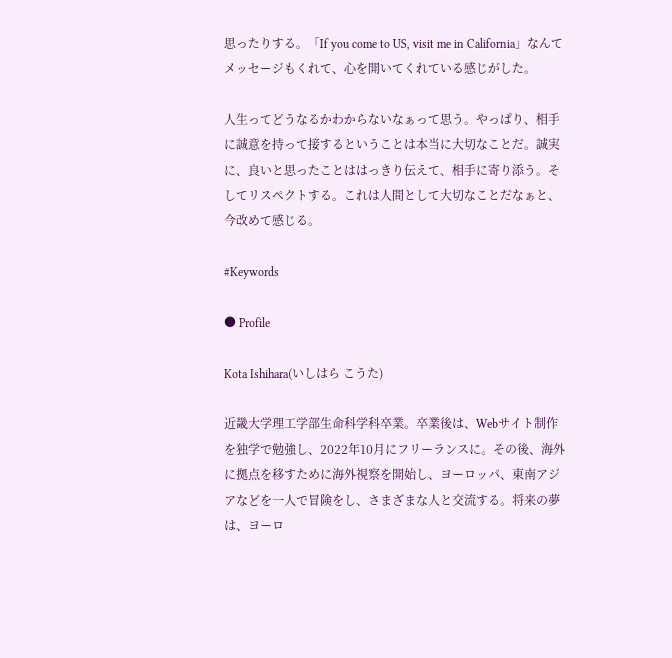思ったりする。「If you come to US, visit me in California」なんてメッセージもくれて、心を開いてくれている感じがした。

人生ってどうなるかわからないなぁって思う。やっぱり、相手に誠意を持って接するということは本当に大切なことだ。誠実に、良いと思ったことははっきり伝えて、相手に寄り添う。そしてリスペクトする。これは人間として大切なことだなぁと、今改めて感じる。

#Keywords

● Profile

Kota Ishihara(いしはら こうた)

近畿大学理工学部生命科学科卒業。卒業後は、Webサイト制作を独学で勉強し、2022年10月にフリーランスに。その後、海外に拠点を移すために海外視察を開始し、ヨーロッパ、東南アジアなどを一人で冒険をし、さまざまな人と交流する。将来の夢は、ヨーロ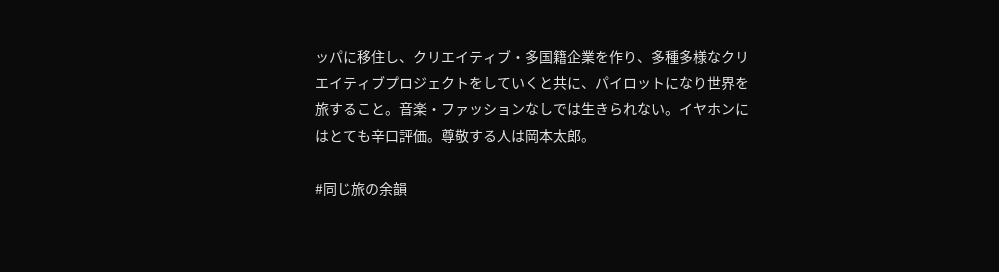ッパに移住し、クリエイティブ・多国籍企業を作り、多種多様なクリエイティブプロジェクトをしていくと共に、パイロットになり世界を旅すること。音楽・ファッションなしでは生きられない。イヤホンにはとても辛口評価。尊敬する人は岡本太郎。

#同じ旅の余韻